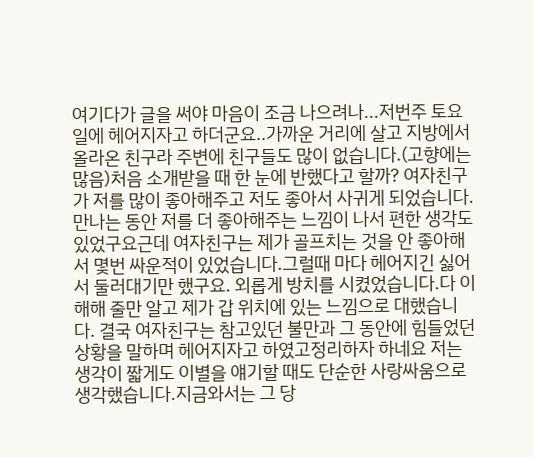여기다가 글을 써야 마음이 조금 나으려나...저번주 토요일에 헤어지자고 하더군요..가까운 거리에 살고 지방에서 올라온 친구라 주변에 친구들도 많이 없습니다.(고향에는 많음)처음 소개받을 때 한 눈에 반했다고 할까? 여자친구가 저를 많이 좋아해주고 저도 좋아서 사귀게 되었습니다.만나는 동안 저를 더 좋아해주는 느낌이 나서 편한 생각도 있었구요근데 여자친구는 제가 골프치는 것을 안 좋아해서 몇번 싸운적이 있었습니다.그럴때 마다 헤어지긴 싫어서 둘러대기만 했구요. 외롭게 방치를 시켰었습니다.다 이해해 줄만 알고 제가 갑 위치에 있는 느낌으로 대했습니다. 결국 여자친구는 참고있던 불만과 그 동안에 힘들었던 상황을 말하며 헤어지자고 하였고정리하자 하네요 저는 생각이 짧게도 이별을 얘기할 때도 단순한 사랑싸움으로 생각했습니다.지금와서는 그 당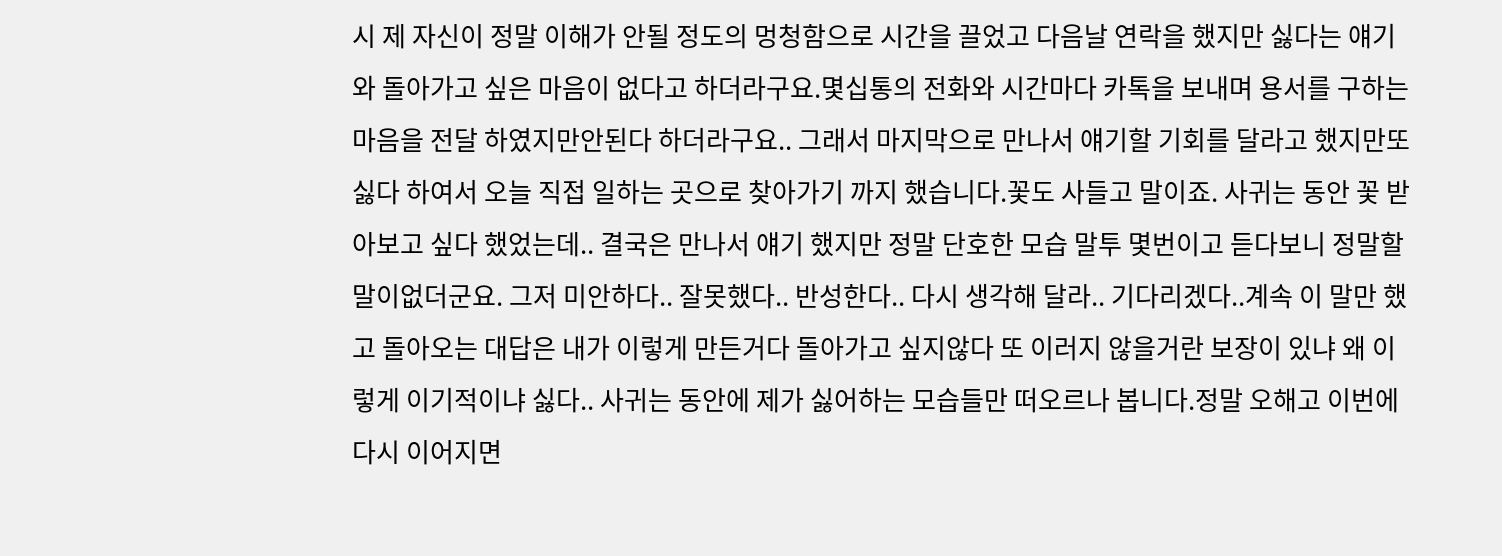시 제 자신이 정말 이해가 안될 정도의 멍청함으로 시간을 끌었고 다음날 연락을 했지만 싫다는 얘기와 돌아가고 싶은 마음이 없다고 하더라구요.몇십통의 전화와 시간마다 카톡을 보내며 용서를 구하는 마음을 전달 하였지만안된다 하더라구요.. 그래서 마지막으로 만나서 얘기할 기회를 달라고 했지만또 싫다 하여서 오늘 직접 일하는 곳으로 찾아가기 까지 했습니다.꽃도 사들고 말이죠. 사귀는 동안 꽃 받아보고 싶다 했었는데.. 결국은 만나서 얘기 했지만 정말 단호한 모습 말투 몇번이고 듣다보니 정말할 말이없더군요. 그저 미안하다.. 잘못했다.. 반성한다.. 다시 생각해 달라.. 기다리겠다..계속 이 말만 했고 돌아오는 대답은 내가 이렇게 만든거다 돌아가고 싶지않다 또 이러지 않을거란 보장이 있냐 왜 이렇게 이기적이냐 싫다.. 사귀는 동안에 제가 싫어하는 모습들만 떠오르나 봅니다.정말 오해고 이번에 다시 이어지면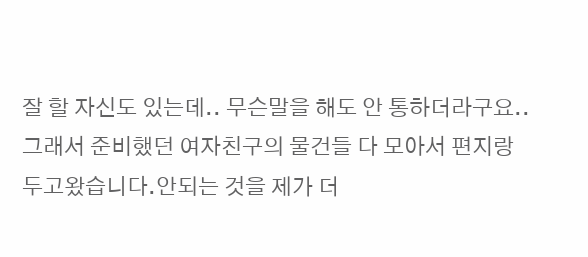잘 할 자신도 있는데.. 무슨말을 해도 안 통하더라구요..그래서 준비했던 여자친구의 물건들 다 모아서 편지랑 두고왔습니다.안되는 것을 제가 더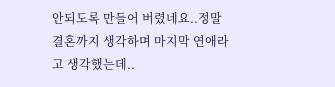안되도록 만들어 버렸네요..정말 결혼까지 생각하며 마지막 연애라고 생각했는데..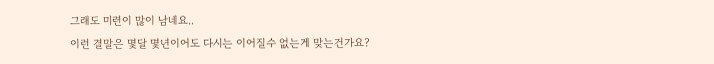그래도 미련이 많이 남네요..
이런 결말은 몇달 몇년이어도 다시는 이어질수 없는게 맞는건가요?